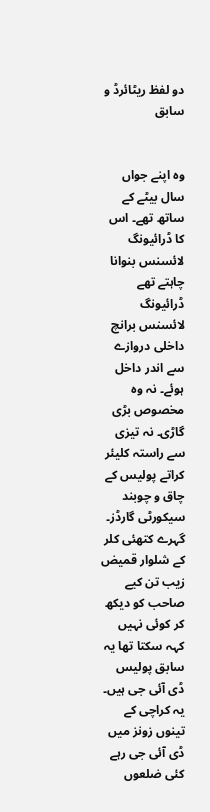دو لفظ ریٹائرڈ و سابق


وہ اپنے جواں سال بیٹے کے ساتھ تھے۔ اس کا ڈرائیونگ لائسنس بنوانا چاہتے تھے ڈرائیونگ لائسنس برانچ داخلی دروازے سے اندر داخل ہوئے۔ نہ وہ مخصوص بڑی گاڑی۔ نہ تیزی سے راستہ کلیئر کراتے پولیس کے چاق و چوبند سیکورٹی گارڈز۔ گہرے کتھئی کلر کے شلوار قمیض زیب تن کیے صاحب کو دیکھ کر کوئی نہیں کہہ سکتا تھا یہ سابق پولیس ڈی آئی جی ہیں۔ یہ کراچی کے تینوں زونز میں ڈی آئی جی رہے کئی ضلعوں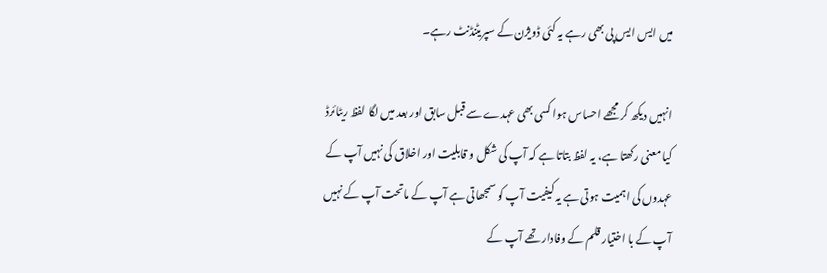میں ایس ایس پی بھی رہے یہ کئی ڈویژن کے سپریٹنڈنٹ رہے۔

انہیں دیکھ کر مجھے احساس ہوا کسی بھی عہدے سے قبل سابق اور بعد میں لگا لفظ ریٹائرڈ کیا معنی رکھتا ہے، یہ لفظ بتاتا ہے کہ آپ کی شکل و قابلیت اور اخلاق کی نہیں آپ کے عہدوں کی اہمیت ہوتی ہے یہ کیفیت آپ کو سمجھاتی ہے آپ کے ماتحت آپ کے نہیں آپ کے با اختیار قلم کے وفادار تھے آپ کے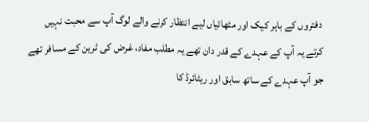دفتروں کے باہر کیک اور مٹھائیاں لیے انتظار کرنے والے لوگ آپ سے محبت نہیں کرتے یہ آپ کے عہدے کے قدر دان تھے یہ مطلب مفاد، غرض کی ٹرین کے مسافر تھے جو آپ عہدے کے ساتھ سابق اور ریٹائرڈ کا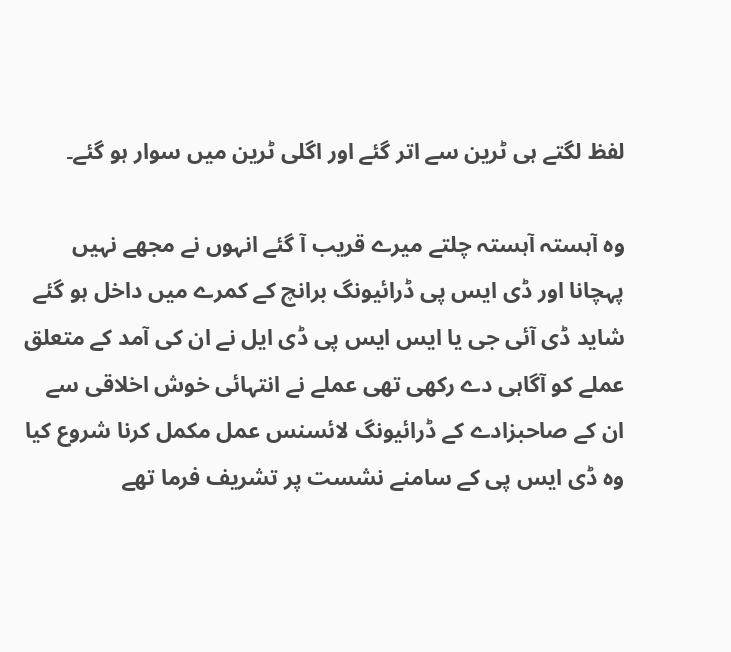لفظ لگتے ہی ٹرین سے اتر گئے اور اگلی ٹرین میں سوار ہو گئے۔

وہ آہستہ آہستہ چلتے میرے قریب آ گئے انہوں نے مجھے نہیں پہچانا اور ڈی ایس پی ڈرائیونگ برانچ کے کمرے میں داخل ہو گئے شاید ڈی آئی جی یا ایس ایس پی ڈی ایل نے ان کی آمد کے متعلق عملے کو آگاہی دے رکھی تھی عملے نے انتہائی خوش اخلاقی سے ان کے صاحبزادے کے ڈرائیونگ لائسنس عمل مکمل کرنا شروع کیا وہ ڈی ایس پی کے سامنے نشست پر تشریف فرما تھے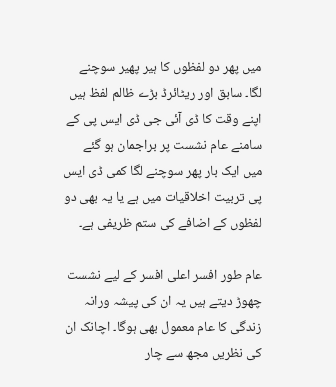میں پھر دو لفظوں کا ہیر پھیر سوچنے لگا۔ سابق اور ریٹائرڈ بڑے ظالم لفظ ہیں اپنے وقت کا ڈی آئی جی ڈی ایس پی کے سامنے عام نشست پر براجمان ہو گئے میں ایک بار پھر سوچنے لگا کمی ڈی ایس پی تربیت اخلاقیات میں ہے یا یہ بھی دو لفظوں کے اضافے کی ستم ظریفی ہے۔

عام طور افسر اعلی افسر کے لیے نشست چھوڑ دیتے ہیں یہ ان کی پیشہ ورانہ زندگی کا عام معمول بھی ہوگا۔ اچانک ان کی نظریں مجھ سے چار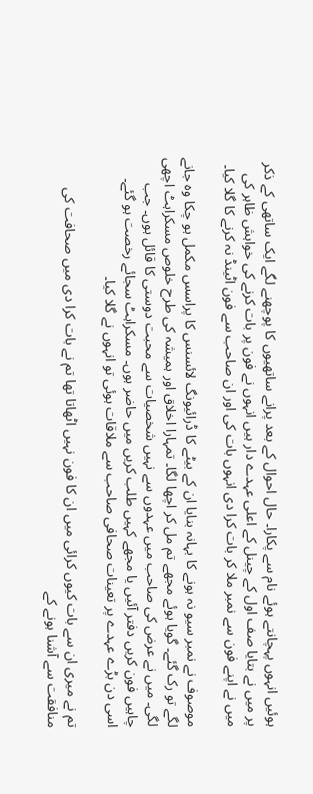ہوئیں انہوں پہچانتے ہوئے نام سے پکارا۔ حال احوال کے بعد پرانے ساتھیوں کا پوچھنے لگے ایک ساتھی کے ذکر پر میں نے بتایا صف اول کے چینل کے اعلی عہدے دار ہیں انہوں نے فون پر بات کرنے کی خواہش ظاہر کی میں نے اپنے فون سے نمبر ملا کر بات کرا دی انہوں بات کی اور ان صاحب سے فون اٹینڈ نہ کرنے کا گلا کیا۔

موصوف نے نمبر سیو نہ ہونے کا بہانہ بنایا ان کے بیٹے کا ڈرائیونگ لائسنس کا پراسس مکمل ہو چکا وہ جانے لگے تو رک گئے۔ گویا ہوئے مجھے تم مل کر اچھا لگا۔ تمہارا اخلاق اور ہمیشہ کی طرح خلوص مسکراہٹ اچھی لگی۔ میں نے عرض کی صاحب میں عہدوں سے نہیں شخصیات سے محبت دوستی کا قائل ہوں۔ جب چاہیں فون کریں دفتر آئیں یا مجھے کہیں طلب کریں میں حاضر ہوں۔ مسکراہٹ سجائے رخصت ہو گئے۔ اسی دن بڑے عہدے پر تعینات صحافی صاحب سے ملاقات ہوئی تو انہوں نے گلا کیا۔

تم نے میری ان سے بات کیوں کرائی میں ان کا فون نہیں اٹھاتا تھا تم نے بات کرا دی میں صحافت کی منافقت سے آشنا ہونے کے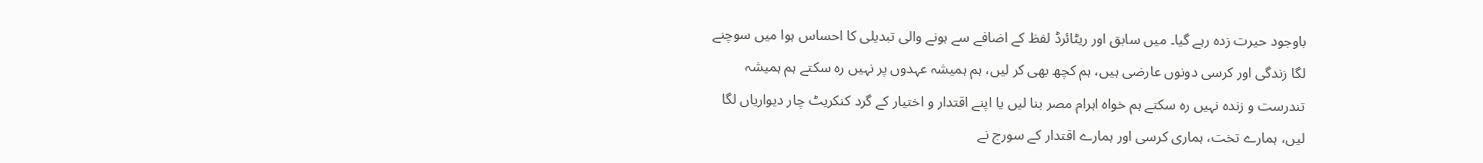باوجود حیرت زدہ رہے گیا۔ میں سابق اور ریٹائرڈ لفظ کے اضافے سے ہونے والی تبدیلی کا احساس ہوا میں سوچنے لگا زندگی اور کرسی دونوں عارضی ہیں، ہم کچھ بھی کر لیں، ہم ہمیشہ عہدوں پر نہیں رہ سکتے ہم ہمیشہ تندرست و زندہ نہیں رہ سکتے ہم خواہ اہرام مصر بنا لیں یا اپنے اقتدار و اختیار کے گرد کنکریٹ چار دیواریاں لگا لیں، ہمارے تخت، ہماری کرسی اور ہمارے اقتدار کے سورج نے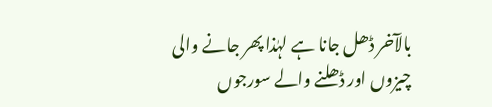بالآخر ڈھل جانا ہے لہٰذا پھر جانے والی چیزوں اور ڈھلنے والے سورجوں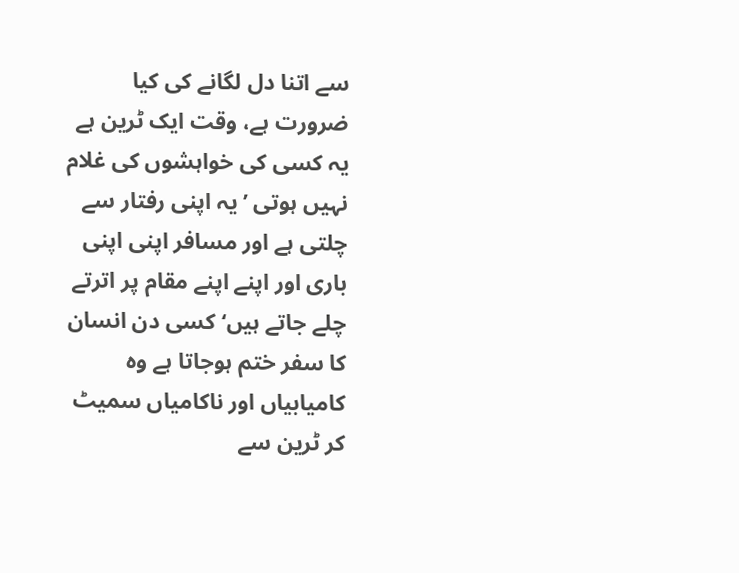سے اتنا دل لگانے کی کیا ضرورت ہے، وقت ایک ٹرین ہے یہ کسی کی خواہشوں کی غلام نہیں ہوتی ’یہ اپنی رفتار سے چلتی ہے اور مسافر اپنی اپنی باری اور اپنے اپنے مقام پر اترتے چلے جاتے ہیں‘ کسی دن انسان کا سفر ختم ہوجاتا ہے وہ کامیابیاں اور ناکامیاں سمیٹ کر ٹرین سے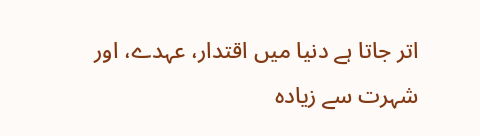اتر جاتا ہے دنیا میں اقتدار، عہدے، اور شہرت سے زیادہ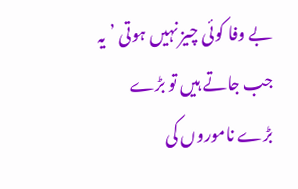بے وفا کوئی چیز نہیں ہوتی ’یہ جب جاتے ہیں تو بڑے بڑے ناموروں کی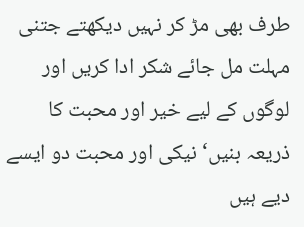طرف بھی مڑ کر نہیں دیکھتے جتنی مہلت مل جائے شکر ادا کریں اور لوگوں کے لیے خیر اور محبت کا ذریعہ بنیں‘ نیکی اور محبت دو ایسے دیے ہیں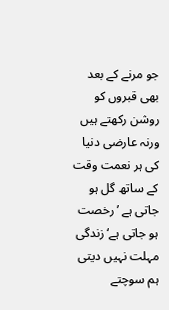جو مرنے کے بعد بھی قبروں کو روشن رکھتے ہیں ورنہ عارضی دنیا کی ہر نعمت وقت کے ساتھ گل ہو جاتی ہے ’رخصت ہو جاتی ہے‘ زندگی مہلت نہیں دیتی ہم سوچتے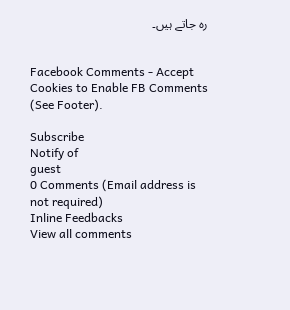رہ جاتے ہیں۔


Facebook Comments - Accept Cookies to Enable FB Comments (See Footer).

Subscribe
Notify of
guest
0 Comments (Email address is not required)
Inline Feedbacks
View all comments